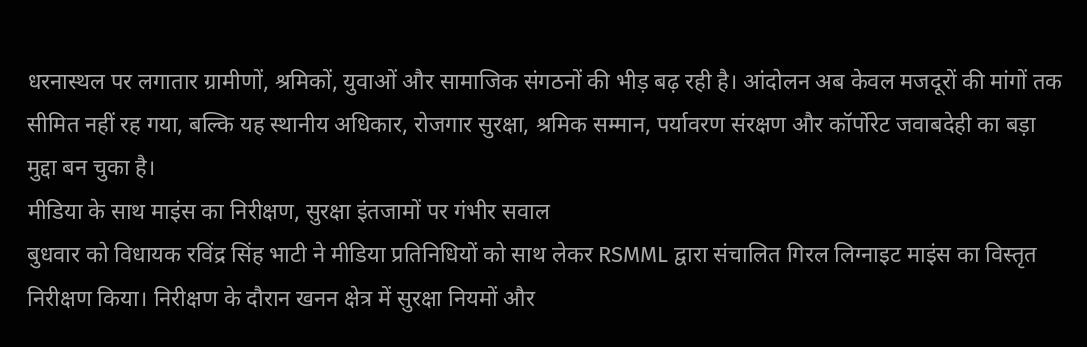धरनास्थल पर लगातार ग्रामीणों, श्रमिकों, युवाओं और सामाजिक संगठनों की भीड़ बढ़ रही है। आंदोलन अब केवल मजदूरों की मांगों तक सीमित नहीं रह गया, बल्कि यह स्थानीय अधिकार, रोजगार सुरक्षा, श्रमिक सम्मान, पर्यावरण संरक्षण और कॉर्पोरेट जवाबदेही का बड़ा मुद्दा बन चुका है।
मीडिया के साथ माइंस का निरीक्षण, सुरक्षा इंतजामों पर गंभीर सवाल
बुधवार को विधायक रविंद्र सिंह भाटी ने मीडिया प्रतिनिधियों को साथ लेकर RSMML द्वारा संचालित गिरल लिग्नाइट माइंस का विस्तृत निरीक्षण किया। निरीक्षण के दौरान खनन क्षेत्र में सुरक्षा नियमों और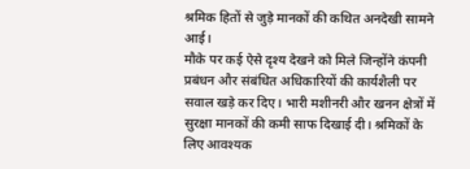श्रमिक हितों से जुड़े मानकों की कथित अनदेखी सामने आई।
मौके पर कई ऐसे दृश्य देखने को मिले जिन्होंने कंपनी प्रबंधन और संबंधित अधिकारियों की कार्यशैली पर सवाल खड़े कर दिए। भारी मशीनरी और खनन क्षेत्रों में सुरक्षा मानकों की कमी साफ दिखाई दी। श्रमिकों के लिए आवश्यक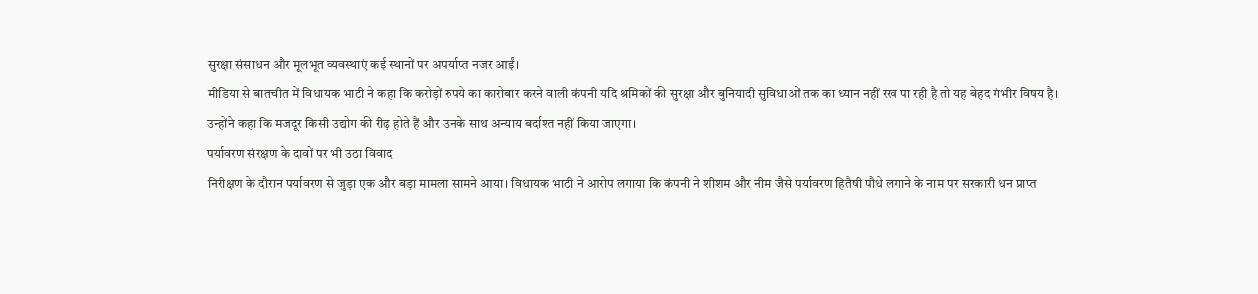सुरक्षा संसाधन और मूलभूत व्यवस्थाएं कई स्थानों पर अपर्याप्त नजर आईं।
मीडिया से बातचीत में विधायक भाटी ने कहा कि करोड़ों रुपये का कारोबार करने वाली कंपनी यदि श्रमिकों की सुरक्षा और बुनियादी सुविधाओं तक का ध्यान नहीं रख पा रही है तो यह बेहद गंभीर विषय है। उन्होंने कहा कि मजदूर किसी उद्योग की रीढ़ होते हैं और उनके साथ अन्याय बर्दाश्त नहीं किया जाएगा।
पर्यावरण संरक्षण के दावों पर भी उठा विवाद
निरीक्षण के दौरान पर्यावरण से जुड़ा एक और बड़ा मामला सामने आया। विधायक भाटी ने आरोप लगाया कि कंपनी ने शीशम और नीम जैसे पर्यावरण हितैषी पौधे लगाने के नाम पर सरकारी धन प्राप्त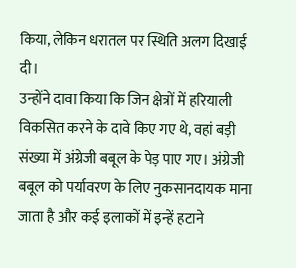किया, लेकिन धरातल पर स्थिति अलग दिखाई दी।
उन्होंने दावा किया कि जिन क्षेत्रों में हरियाली विकसित करने के दावे किए गए थे, वहां बड़ी संख्या में अंग्रेजी बबूल के पेड़ पाए गए। अंग्रेजी बबूल को पर्यावरण के लिए नुकसानदायक माना जाता है और कई इलाकों में इन्हें हटाने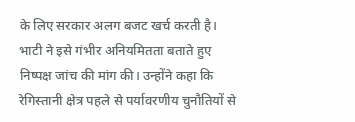के लिए सरकार अलग बजट खर्च करती है।
भाटी ने इसे गंभीर अनियमितता बताते हुए निष्पक्ष जांच की मांग की। उन्होंने कहा कि रेगिस्तानी क्षेत्र पहले से पर्यावरणीय चुनौतियों से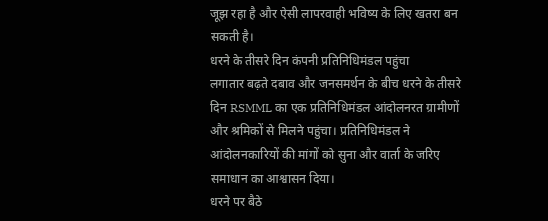जूझ रहा है और ऐसी लापरवाही भविष्य के लिए खतरा बन सकती है।
धरने के तीसरे दिन कंपनी प्रतिनिधिमंडल पहुंचा
लगातार बढ़ते दबाव और जनसमर्थन के बीच धरने के तीसरे दिन RSMML का एक प्रतिनिधिमंडल आंदोलनरत ग्रामीणों और श्रमिकों से मिलने पहुंचा। प्रतिनिधिमंडल ने आंदोलनकारियों की मांगों को सुना और वार्ता के जरिए समाधान का आश्वासन दिया।
धरने पर बैठे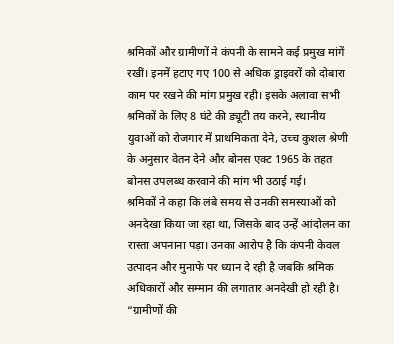श्रमिकों और ग्रामीणों ने कंपनी के सामने कई प्रमुख मांगें रखीं। इनमें हटाए गए 100 से अधिक ड्राइवरों को दोबारा काम पर रखने की मांग प्रमुख रही। इसके अलावा सभी श्रमिकों के लिए 8 घंटे की ड्यूटी तय करने, स्थानीय युवाओं को रोजगार में प्राथमिकता देने, उच्च कुशल श्रेणी के अनुसार वेतन देने और बोनस एक्ट 1965 के तहत बोनस उपलब्ध करवाने की मांग भी उठाई गई।
श्रमिकों ने कहा कि लंबे समय से उनकी समस्याओं को अनदेखा किया जा रहा था, जिसके बाद उन्हें आंदोलन का रास्ता अपनाना पड़ा। उनका आरोप है कि कंपनी केवल उत्पादन और मुनाफे पर ध्यान दे रही है जबकि श्रमिक अधिकारों और सम्मान की लगातार अनदेखी हो रही है।
“ग्रामीणों की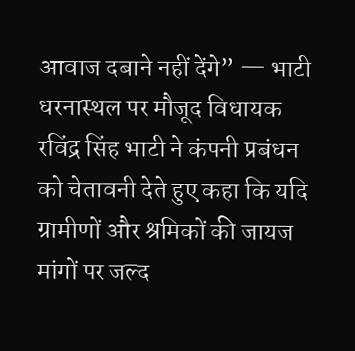आवाज दबाने नहीं देंगे” — भाटी
धरनास्थल पर मौजूद विधायक रविंद्र सिंह भाटी ने कंपनी प्रबंधन को चेतावनी देते हुए कहा कि यदि ग्रामीणों और श्रमिकों की जायज मांगों पर जल्द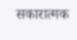सकारात्मक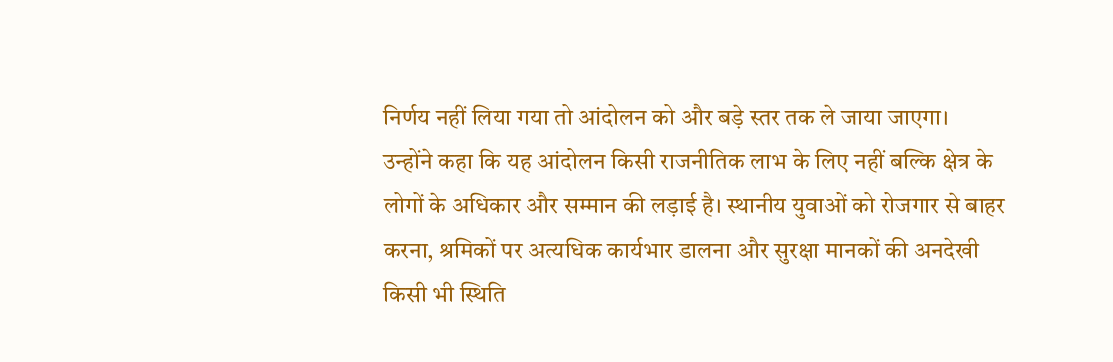निर्णय नहीं लिया गया तो आंदोलन को और बड़े स्तर तक ले जाया जाएगा।
उन्होंने कहा कि यह आंदोलन किसी राजनीतिक लाभ के लिए नहीं बल्कि क्षेत्र के लोगों के अधिकार और सम्मान की लड़ाई है। स्थानीय युवाओं को रोजगार से बाहर करना, श्रमिकों पर अत्यधिक कार्यभार डालना और सुरक्षा मानकों की अनदेखी किसी भी स्थिति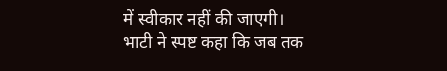में स्वीकार नहीं की जाएगी।
भाटी ने स्पष्ट कहा कि जब तक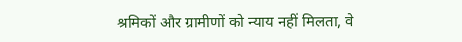श्रमिकों और ग्रामीणों को न्याय नहीं मिलता, वे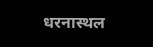धरनास्थल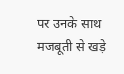पर उनके साथ मजबूती से खड़े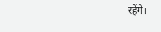रहेंगे।